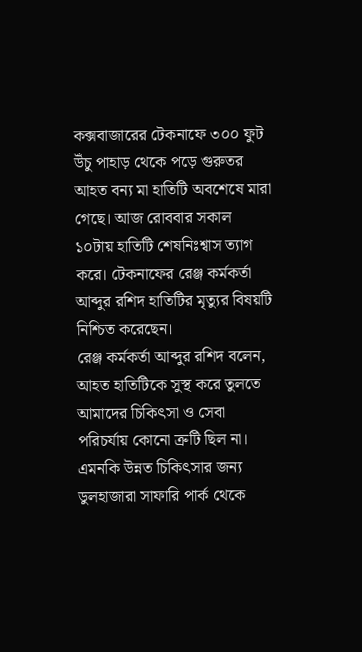কক্সবাজারের টেকনাফে ৩০০ ফুট উঁচু পাহাড় থেকে পড়ে গুরুতর আহত বন্য মা হাতিটি অবশেষে মারা গেছে। আজ রোববার সকাল ১০টায় হাতিটি শেষনিঃশ্বাস ত্যাগ করে। টেকনাফের রেঞ্জ কর্মকর্তা আব্দুর রশিদ হাতিটির মৃত্যুর বিষয়টি নিশ্চিত করেছেন।
রেঞ্জ কর্মকর্তা আব্দুর রশিদ বলেন, আহত হাতিটিকে সুস্থ করে তুলতে আমাদের চিকিৎসা ও সেবা পরিচর্যায় কোনো ত্রুটি ছিল না। এমনকি উন্নত চিকিৎসার জন্য ডুলহাজারা সাফারি পার্ক থেকে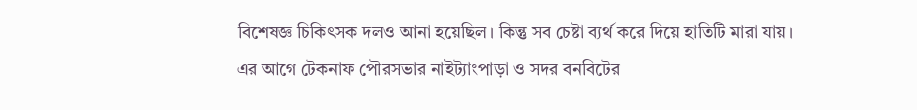বিশেষজ্ঞ চিকিৎসক দলও আনা হয়েছিল। কিন্তু সব চেষ্টা ব্যর্থ করে দিয়ে হাতিটি মারা যায়।
এর আগে টেকনাফ পৌরসভার নাইট্যাংপাড়া ও সদর বনবিটের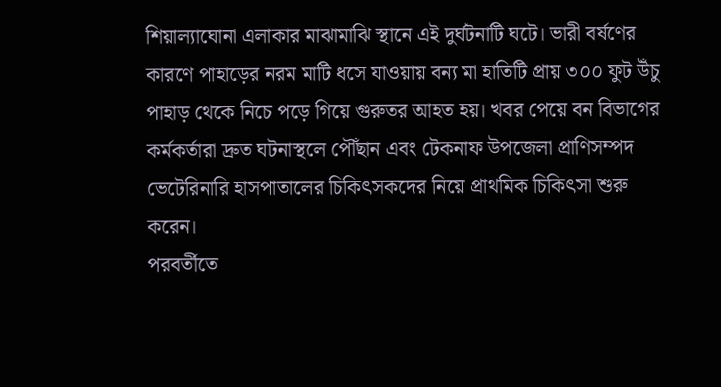শিয়াল্যাঘোনা এলাকার মাঝামাঝি স্থানে এই দুর্ঘটনাটি ঘটে। ভারী বর্ষণের কারণে পাহাড়ের নরম মাটি ধসে যাওয়ায় বন্য মা হাতিটি প্রায় ৩০০ ফুট উঁচু পাহাড় থেকে নিচে পড়ে গিয়ে গুরুতর আহত হয়। খবর পেয়ে বন বিভাগের কর্মকর্তারা দ্রুত ঘটনাস্থলে পৌঁছান এবং টেকনাফ উপজেলা প্রাণিসম্পদ ভেটেরিনারি হাসপাতালের চিকিৎসকদের নিয়ে প্রাথমিক চিকিৎসা শুরু করেন।
পরবর্তীতে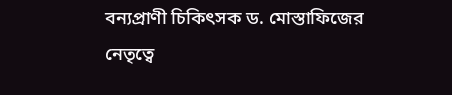বন্যপ্রাণী চিকিৎসক ড. মোস্তাফিজের নেতৃত্বে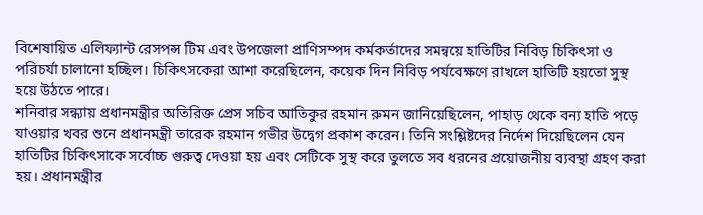বিশেষায়িত এলিফ্যান্ট রেসপন্স টিম এবং উপজেলা প্রাণিসম্পদ কর্মকর্তাদের সমন্বয়ে হাতিটির নিবিড় চিকিৎসা ও পরিচর্যা চালানো হচ্ছিল। চিকিৎসকেরা আশা করেছিলেন, কয়েক দিন নিবিড় পর্যবেক্ষণে রাখলে হাতিটি হয়তো সুস্থ হয়ে উঠতে পারে।
শনিবার সন্ধ্যায় প্রধানমন্ত্রীর অতিরিক্ত প্রেস সচিব আতিকুর রহমান রুমন জানিয়েছিলেন, পাহাড় থেকে বন্য হাতি পড়ে যাওয়ার খবর শুনে প্রধানমন্ত্রী তারেক রহমান গভীর উদ্বেগ প্রকাশ করেন। তিনি সংশ্লিষ্টদের নির্দেশ দিয়েছিলেন যেন হাতিটির চিকিৎসাকে সর্বোচ্চ গুরুত্ব দেওয়া হয় এবং সেটিকে সুস্থ করে তুলতে সব ধরনের প্রয়োজনীয় ব্যবস্থা গ্রহণ করা হয়। প্রধানমন্ত্রীর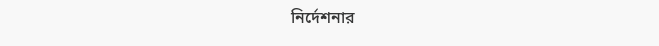নির্দেশনার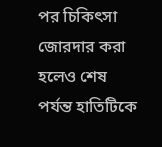পর চিকিৎসা জোরদার করা হলেও শেষ পর্যন্ত হাতিটিকে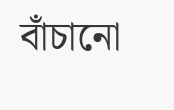বাঁচানো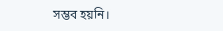সম্ভব হয়নি।